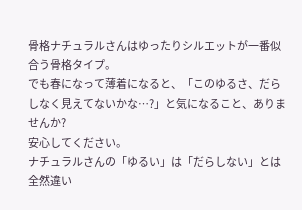骨格ナチュラルさんはゆったりシルエットが一番似合う骨格タイプ。
でも春になって薄着になると、「このゆるさ、だらしなく見えてないかな…?」と気になること、ありませんか?
安心してください。
ナチュラルさんの「ゆるい」は「だらしない」とは全然違い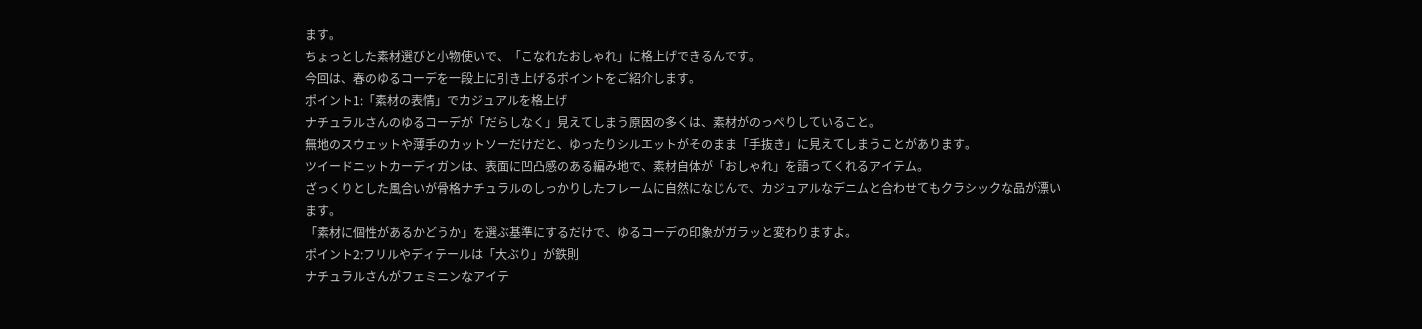ます。
ちょっとした素材選びと小物使いで、「こなれたおしゃれ」に格上げできるんです。
今回は、春のゆるコーデを一段上に引き上げるポイントをご紹介します。
ポイント1:「素材の表情」でカジュアルを格上げ
ナチュラルさんのゆるコーデが「だらしなく」見えてしまう原因の多くは、素材がのっぺりしていること。
無地のスウェットや薄手のカットソーだけだと、ゆったりシルエットがそのまま「手抜き」に見えてしまうことがあります。
ツイードニットカーディガンは、表面に凹凸感のある編み地で、素材自体が「おしゃれ」を語ってくれるアイテム。
ざっくりとした風合いが骨格ナチュラルのしっかりしたフレームに自然になじんで、カジュアルなデニムと合わせてもクラシックな品が漂います。
「素材に個性があるかどうか」を選ぶ基準にするだけで、ゆるコーデの印象がガラッと変わりますよ。
ポイント2:フリルやディテールは「大ぶり」が鉄則
ナチュラルさんがフェミニンなアイテ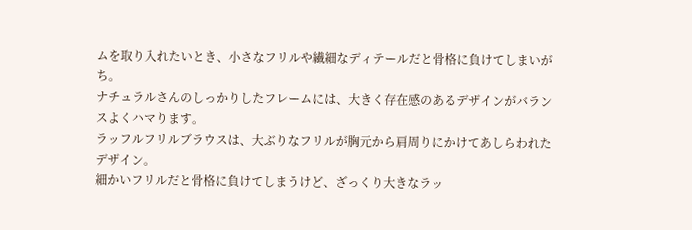ムを取り入れたいとき、小さなフリルや繊細なディテールだと骨格に負けてしまいがち。
ナチュラルさんのしっかりしたフレームには、大きく存在感のあるデザインがバランスよくハマります。
ラッフルフリルブラウスは、大ぶりなフリルが胸元から肩周りにかけてあしらわれたデザイン。
細かいフリルだと骨格に負けてしまうけど、ざっくり大きなラッ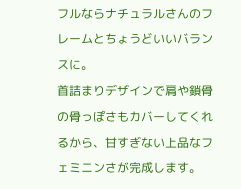フルならナチュラルさんのフレームとちょうどいいバランスに。
首詰まりデザインで肩や鎖骨の骨っぽさもカバーしてくれるから、甘すぎない上品なフェミニンさが完成します。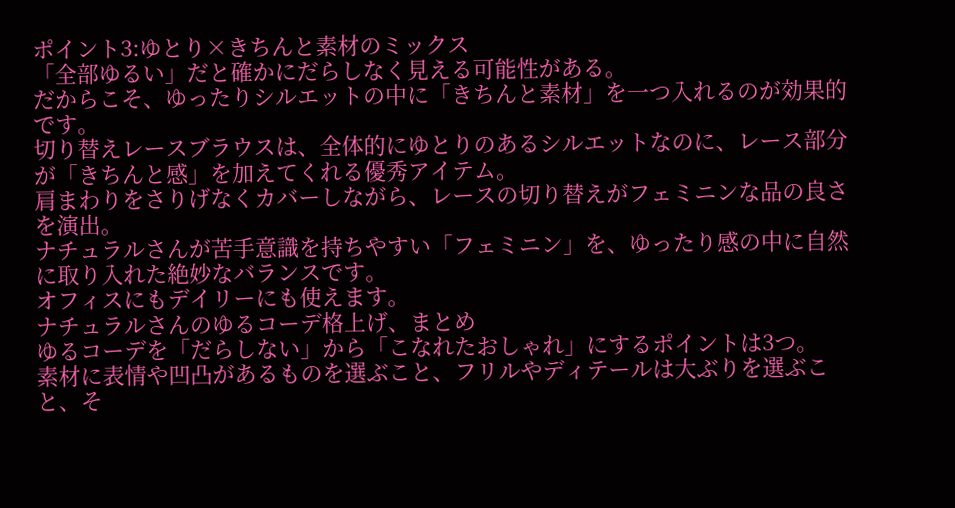ポイント3:ゆとり×きちんと素材のミックス
「全部ゆるい」だと確かにだらしなく見える可能性がある。
だからこそ、ゆったりシルエットの中に「きちんと素材」を一つ入れるのが効果的です。
切り替えレースブラウスは、全体的にゆとりのあるシルエットなのに、レース部分が「きちんと感」を加えてくれる優秀アイテム。
肩まわりをさりげなくカバーしながら、レースの切り替えがフェミニンな品の良さを演出。
ナチュラルさんが苦手意識を持ちやすい「フェミニン」を、ゆったり感の中に自然に取り入れた絶妙なバランスです。
オフィスにもデイリーにも使えます。
ナチュラルさんのゆるコーデ格上げ、まとめ
ゆるコーデを「だらしない」から「こなれたおしゃれ」にするポイントは3つ。
素材に表情や凹凸があるものを選ぶこと、フリルやディテールは大ぶりを選ぶこと、そ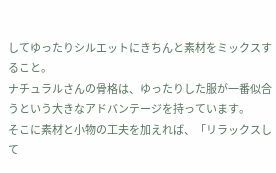してゆったりシルエットにきちんと素材をミックスすること。
ナチュラルさんの骨格は、ゆったりした服が一番似合うという大きなアドバンテージを持っています。
そこに素材と小物の工夫を加えれば、「リラックスして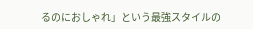るのにおしゃれ」という最強スタイルの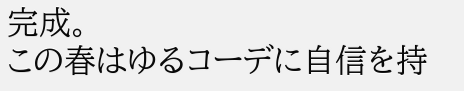完成。
この春はゆるコーデに自信を持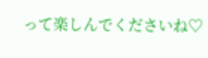って楽しんでくださいね♡